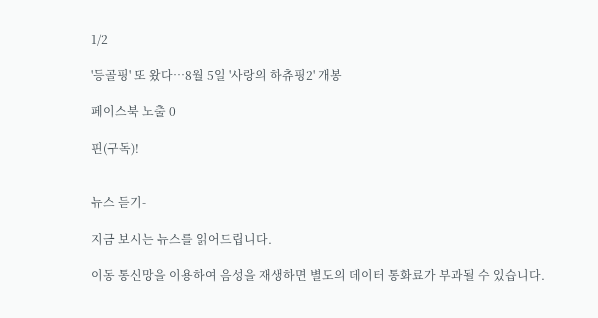1/2

'등골핑' 또 왔다…8월 5일 '사랑의 하츄핑2' 개봉

페이스북 노출 0

핀(구독)!


뉴스 듣기-

지금 보시는 뉴스를 읽어드립니다.

이동 통신망을 이용하여 음성을 재생하면 별도의 데이터 통화료가 부과될 수 있습니다.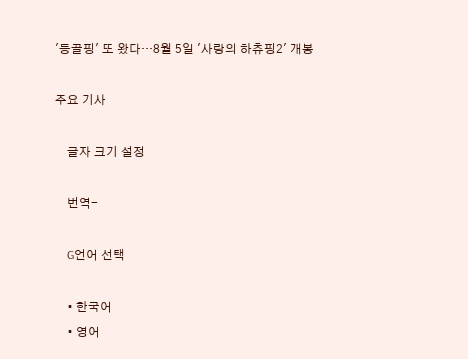'등골핑' 또 왔다…8월 5일 '사랑의 하츄핑2' 개봉

주요 기사

    글자 크기 설정

    번역-

    G언어 선택

    • 한국어
    • 영어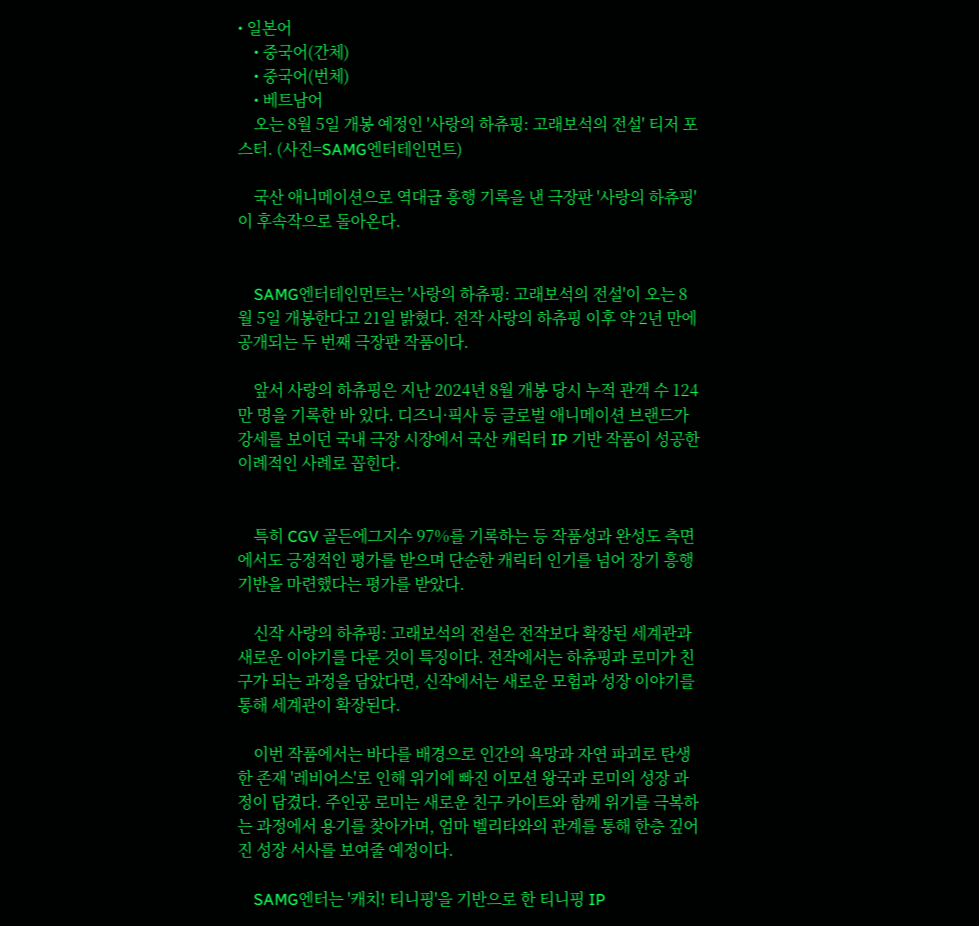• 일본어
    • 중국어(간체)
    • 중국어(번체)
    • 베트남어
    오는 8월 5일 개봉 예정인 '사랑의 하츄핑: 고래보석의 전설' 티저 포스터. (사진=SAMG엔터테인먼트)

    국산 애니메이션으로 역대급 흥행 기록을 낸 극장판 '사랑의 하츄핑'이 후속작으로 돌아온다.


    SAMG엔터테인먼트는 '사랑의 하츄핑: 고래보석의 전설'이 오는 8월 5일 개봉한다고 21일 밝혔다. 전작 사랑의 하츄핑 이후 약 2년 만에 공개되는 두 번째 극장판 작품이다.

    앞서 사랑의 하츄핑은 지난 2024년 8월 개봉 당시 누적 관객 수 124만 명을 기록한 바 있다. 디즈니·픽사 등 글로벌 애니메이션 브랜드가 강세를 보이던 국내 극장 시장에서 국산 캐릭터 IP 기반 작품이 성공한 이례적인 사례로 꼽힌다.


    특히 CGV 골든에그지수 97%를 기록하는 등 작품성과 완성도 측면에서도 긍정적인 평가를 받으며 단순한 캐릭터 인기를 넘어 장기 흥행 기반을 마련했다는 평가를 받았다.

    신작 사랑의 하츄핑: 고래보석의 전설은 전작보다 확장된 세계관과 새로운 이야기를 다룬 것이 특징이다. 전작에서는 하츄핑과 로미가 친구가 되는 과정을 담았다면, 신작에서는 새로운 모험과 성장 이야기를 통해 세계관이 확장된다.

    이번 작품에서는 바다를 배경으로 인간의 욕망과 자연 파괴로 탄생한 존재 '레비어스'로 인해 위기에 빠진 이모션 왕국과 로미의 성장 과정이 담겼다. 주인공 로미는 새로운 친구 카이트와 함께 위기를 극복하는 과정에서 용기를 찾아가며, 엄마 벨리타와의 관계를 통해 한층 깊어진 성장 서사를 보여줄 예정이다.

    SAMG엔터는 '캐치! 티니핑'을 기반으로 한 티니핑 IP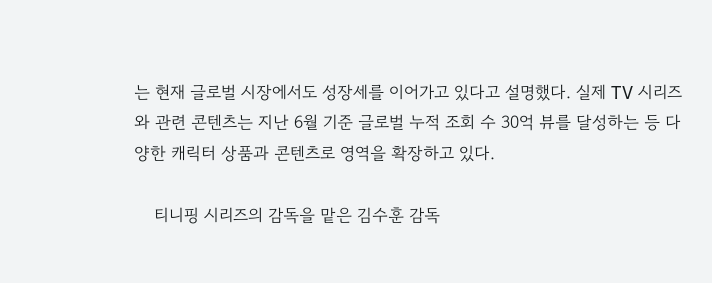는 현재 글로벌 시장에서도 성장세를 이어가고 있다고 설명했다. 실제 TV 시리즈와 관련 콘텐츠는 지난 6월 기준 글로벌 누적 조회 수 30억 뷰를 달성하는 등 다양한 캐릭터 상품과 콘텐츠로 영역을 확장하고 있다.

    티니핑 시리즈의 감독을 맡은 김수훈 감독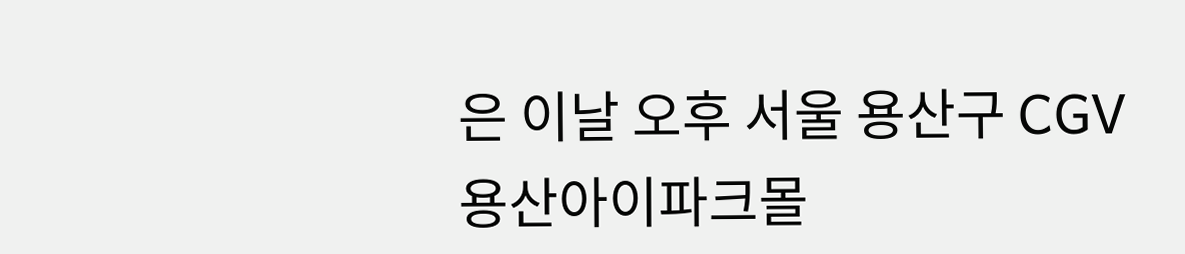은 이날 오후 서울 용산구 CGV 용산아이파크몰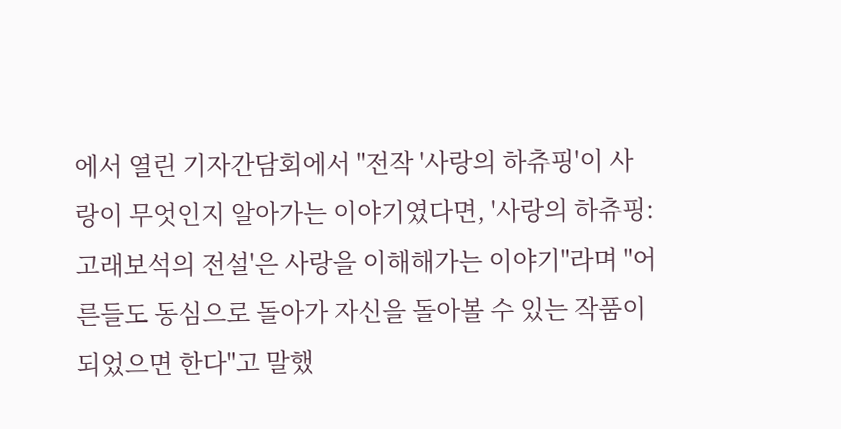에서 열린 기자간담회에서 "전작 '사랑의 하츄핑'이 사랑이 무엇인지 알아가는 이야기였다면, '사랑의 하츄핑: 고래보석의 전설'은 사랑을 이해해가는 이야기"라며 "어른들도 동심으로 돌아가 자신을 돌아볼 수 있는 작품이 되었으면 한다"고 말했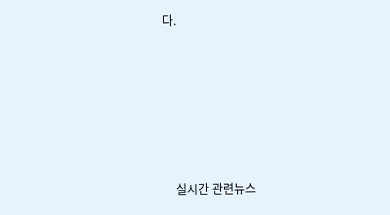다.







    실시간 관련뉴스